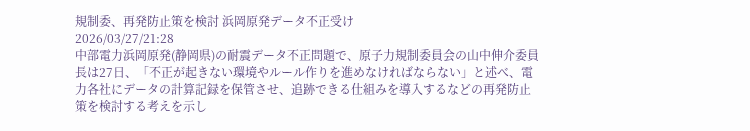規制委、再発防止策を検討 浜岡原発データ不正受け
2026/03/27/21:28
中部電力浜岡原発(静岡県)の耐震データ不正問題で、原子力規制委員会の山中伸介委員長は27日、「不正が起きない環境やルール作りを進めなければならない」と述べ、電力各社にデータの計算記録を保管させ、追跡できる仕組みを導入するなどの再発防止策を検討する考えを示し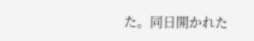た。同日開かれた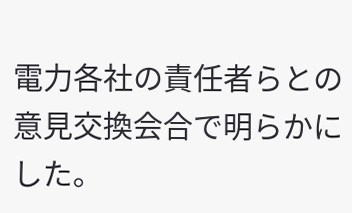電力各社の責任者らとの意見交換会合で明らかにした。